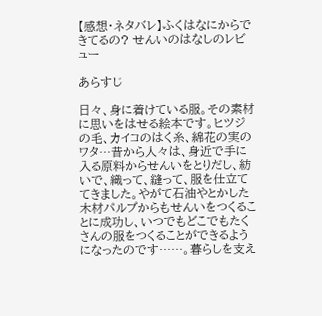【感想・ネタバレ】ふくはなにからできてるの? せんいのはなしのレビュー

あらすじ

日々、身に着けている服。その素材に思いをはせる絵本です。ヒツジの毛、カイコのはく糸、綿花の実のワタ…昔から人々は、身近で手に入る原料からせんいをとりだし、紡いで、織って、縫って、服を仕立ててきました。やがて石油やとかした木材パルプからもせんいをつくることに成功し、いつでもどこでもたくさんの服をつくることができるようになったのです……。暮らしを支え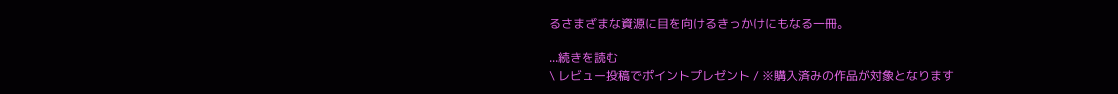るさまざまな資源に目を向けるきっかけにもなる一冊。

...続きを読む
\ レビュー投稿でポイントプレゼント / ※購入済みの作品が対象となります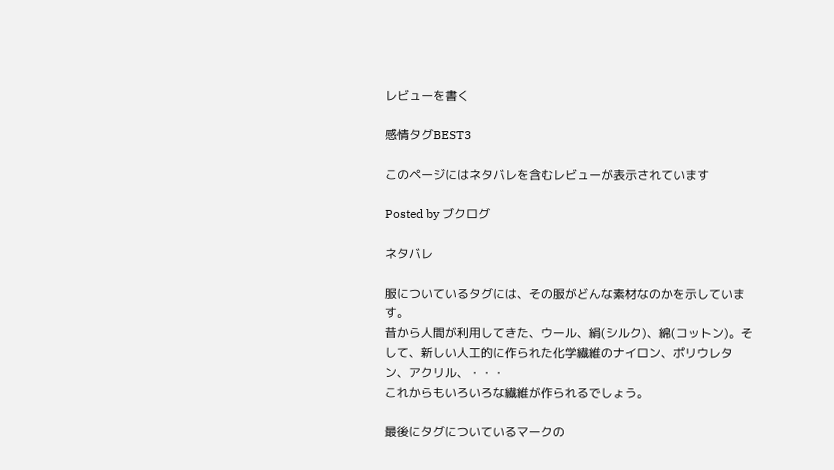レビューを書く

感情タグBEST3

このページにはネタバレを含むレビューが表示されています

Posted by ブクログ

ネタバレ

服についているタグには、その服がどんな素材なのかを示しています。
昔から人間が利用してきた、ウール、絹(シルク)、綿(コットン)。そして、新しい人工的に作られた化学繊維のナイロン、ポリウレタン、アクリル、・・・
これからもいろいろな繊維が作られるでしょう。

最後にタグについているマークの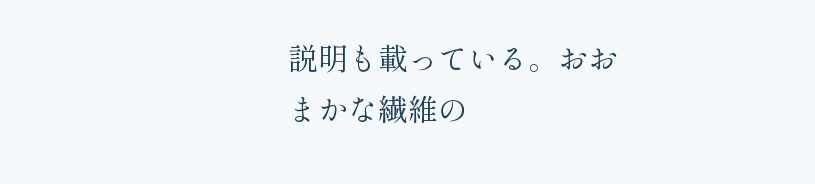説明も載っている。おおまかな繊維の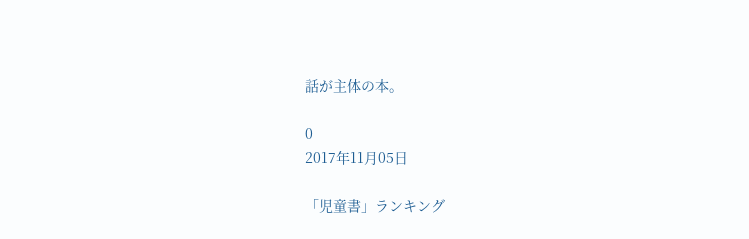話が主体の本。

0
2017年11月05日

「児童書」ランキング